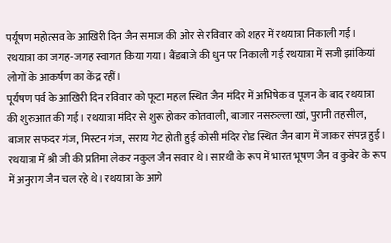पर्यूषण महोत्सव के आखिरी दिन जैन समाज की ओर से रविवार को शहर में रथयात्रा निकाली गई। रथयात्रा का जगह-जगह स्वागत किया गया। बैंडबाजे की धुन पर निकाली गई रथयात्रा में सजी झांकियां लोगों के आकर्षण का केंद्र रहीं।
पूर्यषण पर्व के आखिरी दिन रविवार को फूटा महल स्थित जैन मंदिर में अभिषेक व पूजन के बाद रथयात्रा की शुरुआत की गई। रथयात्रा मंदिर से शुरू होकर कोतवाली, बाजार नसरुल्ला खां, पुरानी तहसील, बाजार सफदर गंज, मिस्टन गंज, सराय गेट होती हुई कोसी मंदिर रोड स्थित जैन बाग में जाकर संपन्न हुई।
रथयात्रा में श्री जी की प्रतिमा लेकर नकुल जैन सवार थे। सारथी के रूप में भारत भूषण जैन व कुबेर के रूप में अनुराग जैन चल रहे थे। रथयात्रा के आगे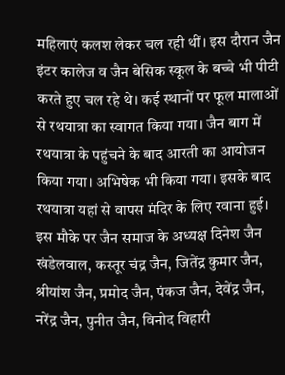महिलाएं कलश लेकर चल रही थीं। इस दौरान जैन इंटर कालेज व जैन बेसिक स्कूल के बच्चे भी पीटी करते हुए चल रहे थे। कई स्थानों पर फूल मालाओं से रथयात्रा का स्वागत किया गया। जैन बाग में रथयात्रा के पहुंचने के बाद आरती का आयोजन किया गया। अभिषेक भी किया गया। इसके बाद रथयात्रा यहां से वापस मंदिर के लिए रवाना हुई।
इस मौके पर जैन समाज के अध्यक्ष दिनेश जैन खंडेलवाल, कस्तूर चंद्र जैन, जितेंद्र कुमार जैन, श्रीयांश जैन, प्रमोद जैन, पंकज जैन, देवेंद्र जैन, नरेंद्र जैन, पुनीत जैन, विनोद विहारी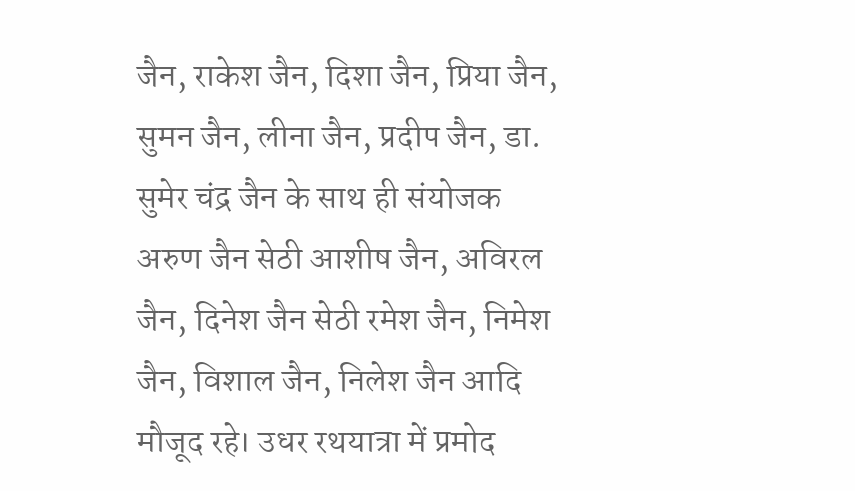जैन, राकेश जैन, दिशा जैन, प्रिया जैन, सुमन जैन, लीना जैन, प्रदीप जैन, डा. सुमेर चंद्र जैन के साथ ही संयोजक अरुण जैन सेठी आशीष जैन, अविरल जैन, दिनेश जैन सेठी रमेश जैन, निमेश जैन, विशाल जैन, निलेश जैन आदि मौजूद रहे। उधर रथयात्रा में प्रमोद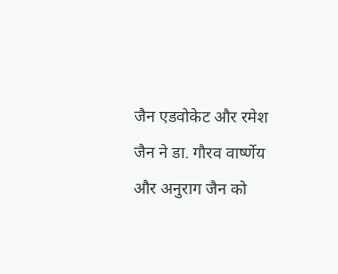जैन एडवोकेट और रमेश जैन ने डा. गौरव वार्ष्णेय और अनुराग जैन को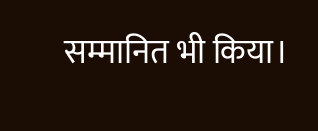सम्मानित भी किया।